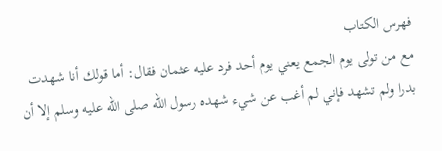فهرس الكتاب
مع من تولى يوم الجمع يعني يوم أحد فرد عليه عثمان فقال: أما قولك أنا شهدت بدرا ولم تشهد فإني لم أغب عن شيء شهده رسول الله صلى الله عليه وسلم إلا أن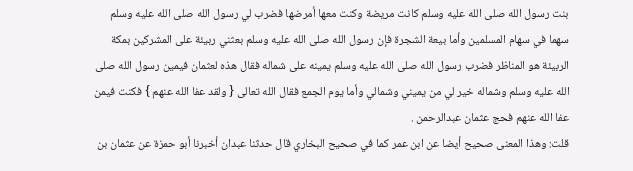بنت رسول الله صلى الله عليه وسلم كانت مريضة وكنت معها أمرضها فضرب لي رسول الله صلى الله عليه وسلم سهما في سهام المسلمين وأما بيعة الشجرة فإن رسول الله صلى الله عليه وسلم بعثني ربيئة على المشركين بمكة الربيئة هو المناظر فضرب رسول الله صلى الله عليه وسلم يمينه على شماله فقال هذه لعثمان فيمين رسول الله صلى الله عليه وسلم وشماله خير لي من يميني وشمالي وأما يوم الجمع فقال الله تعالى { ولقد عفا الله عنهم } فكنت فيمن عفا الله عنهم فحج عثمان عبدالرحمن .
قلت: وهذا المعنى صحيح أيضا عن ابن عمر كما في صحيح البخاري قال حدثنا عبدان أخبرنا أبو حمزة عن عثمان بن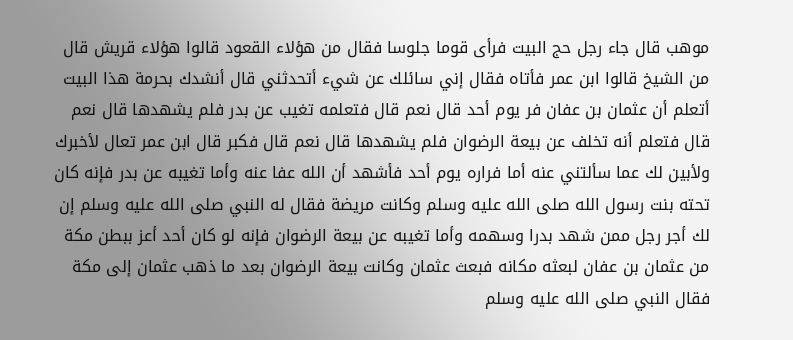موهب قال جاء رجل حج البيت فرأى قوما جلوسا فقال من هؤلاء القعود قالوا هؤلاء قريش قال من الشيخ قالوا ابن عمر فأتاه فقال إني سائلك عن شيء أتحدثني قال أنشدك بحرمة هذا البيت أتعلم أن عثمان بن عفان فر يوم أحد قال نعم قال فتعلمه تغيب عن بدر فلم يشهدها قال نعم قال فتعلم أنه تخلف عن بيعة الرضوان فلم يشهدها قال نعم قال فكبر قال ابن عمر تعال لأخبرك ولأبين لك عما سألتني عنه أما فراره يوم أحد فأشهد أن الله عفا عنه وأما تغيبه عن بدر فإنه كان تحته بنت رسول الله صلى الله عليه وسلم وكانت مريضة فقال له النبي صلى الله عليه وسلم إن لك أجر رجل ممن شهد بدرا وسهمه وأما تغيبه عن بيعة الرضوان فإنه لو كان أحد أعز ببطن مكة من عثمان بن عفان لبعثه مكانه فبعث عثمان وكانت بيعة الرضوان بعد ما ذهب عثمان إلى مكة فقال النبي صلى الله عليه وسلم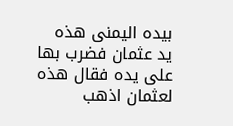بيده اليمنى هذه يد عثمان فضرب بها على يده فقال هذه لعثمان اذهب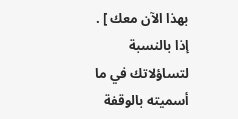بهذا الآن معك ] .
إذا بالنسبة لتساؤلاتك في ما أسميته بالوقفة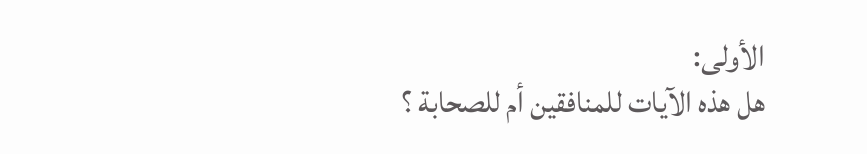الأولى:
هل هذه الآيات للمنافقين أم للصحابة ؟